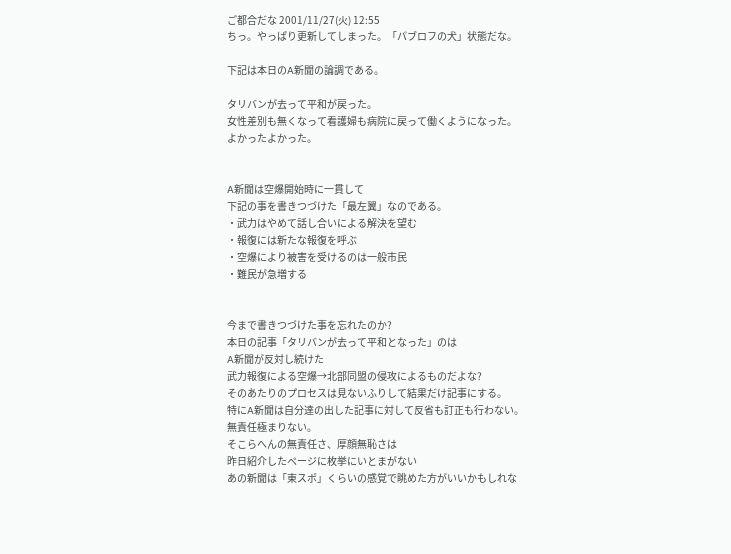ご都合だな 2001/11/27(火) 12:55
ちっ。やっぱり更新してしまった。「パブロフの犬」状態だな。

下記は本日のA新聞の論調である。

タリバンが去って平和が戻った。
女性差別も無くなって看護婦も病院に戻って働くようになった。
よかったよかった。


A新聞は空爆開始時に一貫して
下記の事を書きつづけた「最左翼」なのである。
・武力はやめて話し合いによる解決を望む
・報復には新たな報復を呼ぶ
・空爆により被害を受けるのは一般市民
・難民が急増する


今まで書きつづけた事を忘れたのか?
本日の記事「タリバンが去って平和となった」のは
A新聞が反対し続けた
武力報復による空爆→北部同盟の侵攻によるものだよな?
そのあたりのプロセスは見ないふりして結果だけ記事にする。
特にA新聞は自分達の出した記事に対して反省も訂正も行わない。
無責任極まりない。
そこらへんの無責任さ、厚顔無恥さは
昨日紹介したページに枚挙にいとまがない
あの新聞は「東スポ」くらいの感覚で眺めた方がいいかもしれな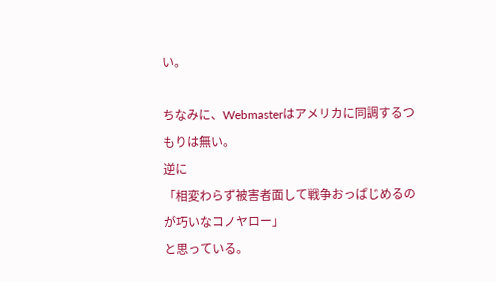い。

ちなみに、Webmasterはアメリカに同調するつもりは無い。
逆に
「相変わらず被害者面して戦争おっぱじめるのが巧いなコノヤロー」
と思っている。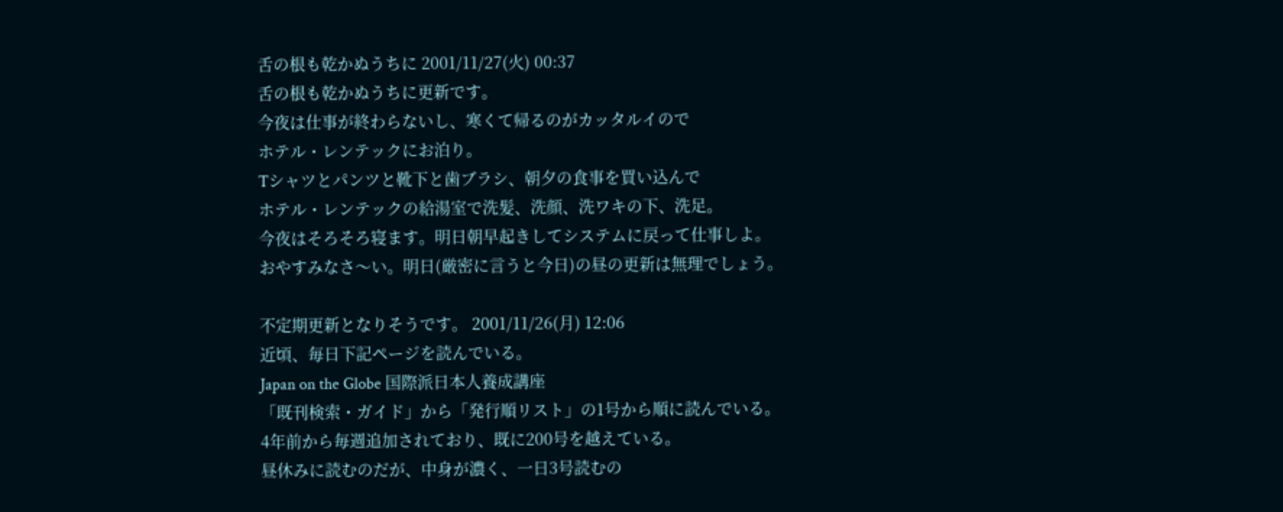舌の根も乾かぬうちに 2001/11/27(火) 00:37
舌の根も乾かぬうちに更新です。
今夜は仕事が終わらないし、寒くて帰るのがカッタルイので
ホテル・レンテックにお泊り。
Tシャツとパンツと靴下と歯ブラシ、朝夕の食事を買い込んで
ホテル・レンテックの給湯室で洗髪、洗顔、洗ワキの下、洗足。
今夜はそろそろ寝ます。明日朝早起きしてシステムに戻って仕事しよ。
おやすみなさ〜い。明日(厳密に言うと今日)の昼の更新は無理でしょう。

不定期更新となりそうです。 2001/11/26(月) 12:06
近頃、毎日下記ページを読んでいる。
Japan on the Globe 国際派日本人養成講座
「既刊検索・ガイド」から「発行順リスト」の1号から順に読んでいる。
4年前から毎週追加されており、既に200号を越えている。
昼休みに読むのだが、中身が濃く、一日3号読むの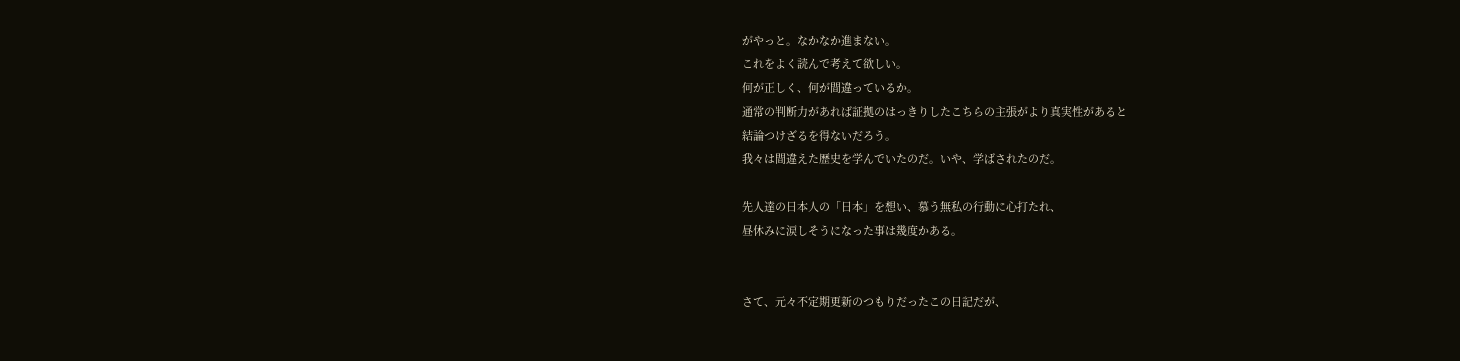がやっと。なかなか進まない。
これをよく読んで考えて欲しい。
何が正しく、何が間違っているか。
通常の判断力があれば証拠のはっきりしたこちらの主張がより真実性があると
結論つけざるを得ないだろう。
我々は間違えた歴史を学んでいたのだ。いや、学ばされたのだ。

先人達の日本人の「日本」を想い、慕う無私の行動に心打たれ、
昼休みに涙しそうになった事は幾度かある。


さて、元々不定期更新のつもりだったこの日記だが、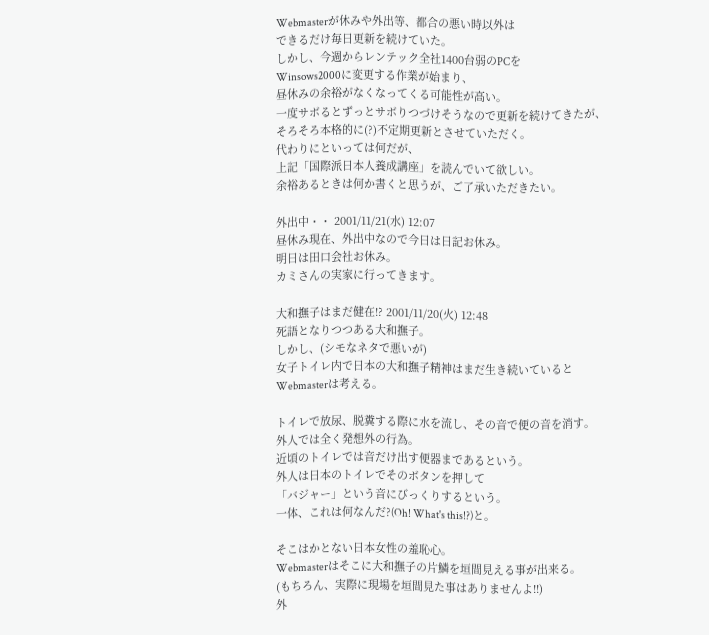Webmasterが休みや外出等、都合の悪い時以外は
できるだけ毎日更新を続けていた。
しかし、今週からレンテック全社1400台弱のPCを
Winsows2000に変更する作業が始まり、
昼休みの余裕がなくなってくる可能性が高い。
一度サボるとずっとサボりつづけそうなので更新を続けてきたが、
そろそろ本格的に(?)不定期更新とさせていただく。
代わりにといっては何だが、
上記「国際派日本人養成講座」を読んでいて欲しい。
余裕あるときは何か書くと思うが、ご了承いただきたい。

外出中・・ 2001/11/21(水) 12:07
昼休み現在、外出中なので今日は日記お休み。
明日は田口会社お休み。
カミさんの実家に行ってきます。

大和撫子はまだ健在!? 2001/11/20(火) 12:48
死語となりつつある大和撫子。
しかし、(シモなネタで悪いが)
女子トイレ内で日本の大和撫子精神はまだ生き続いていると
Webmasterは考える。

トイレで放尿、脱糞する際に水を流し、その音で便の音を消す。
外人では全く発想外の行為。
近頃のトイレでは音だけ出す便器まであるという。
外人は日本のトイレでそのボタンを押して
「バジャー」という音にびっくりするという。
一体、これは何なんだ?(Oh! What's this!?)と。

そこはかとない日本女性の羞恥心。
Webmasterはそこに大和撫子の片鱗を垣間見える事が出来る。
(もちろん、実際に現場を垣間見た事はありませんよ!!)
外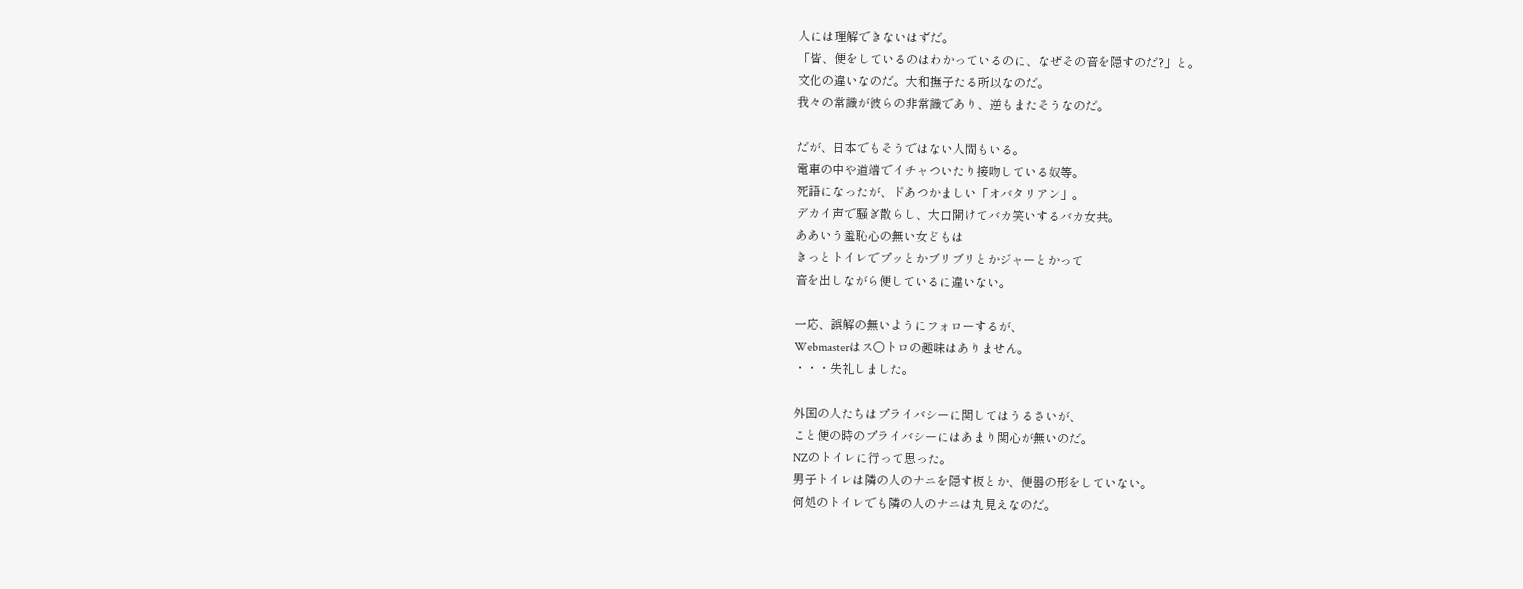人には理解できないはずだ。
「皆、便をしているのはわかっているのに、なぜその音を隠すのだ?」と。
文化の違いなのだ。大和撫子たる所以なのだ。
我々の常識が彼らの非常識であり、逆もまたそうなのだ。

だが、日本でもそうではない人間もいる。
電車の中や道端でイチャついたり接吻している奴等。
死語になったが、ドあつかましい「オバタリアン」。
デカイ声で騒ぎ散らし、大口開けてバカ笑いするバカ女共。
ああいう羞恥心の無い女どもは
きっとトイレでプッとかブリブリとかジャーとかって
音を出しながら便しているに違いない。

一応、誤解の無いようにフォローするが、
Webmasterはス○トロの趣味はありません。
・・・失礼しました。

外国の人たちはプライバシーに関してはうるさいが、
こと便の時のプライバシーにはあまり関心が無いのだ。
NZのトイレに行って思った。
男子トイレは隣の人のナニを隠す板とか、便器の形をしていない。
何処のトイレでも隣の人のナニは丸見えなのだ。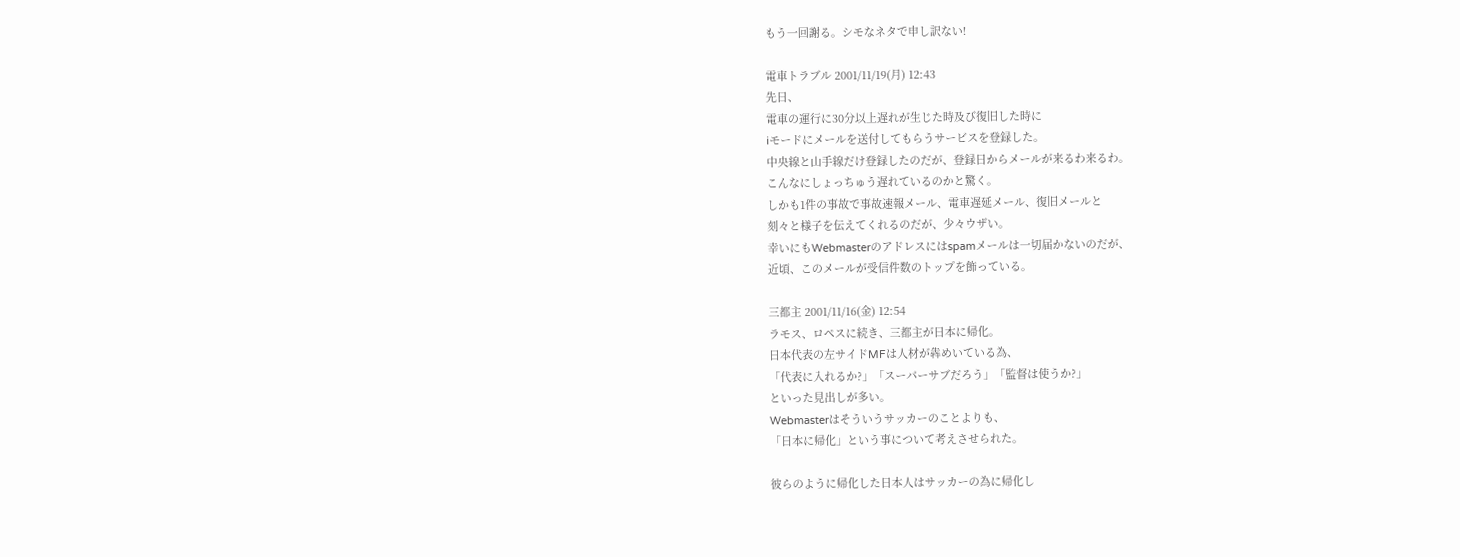もう一回謝る。シモなネタで申し訳ない!

電車トラブル 2001/11/19(月) 12:43
先日、
電車の運行に30分以上遅れが生じた時及び復旧した時に
iモードにメールを送付してもらうサービスを登録した。
中央線と山手線だけ登録したのだが、登録日からメールが来るわ来るわ。
こんなにしょっちゅう遅れているのかと驚く。
しかも1件の事故で事故速報メール、電車遅延メール、復旧メールと
刻々と様子を伝えてくれるのだが、少々ウザい。
幸いにもWebmasterのアドレスにはspamメールは一切届かないのだが、
近頃、このメールが受信件数のトップを飾っている。

三都主 2001/11/16(金) 12:54
ラモス、ロペスに続き、三都主が日本に帰化。
日本代表の左サイドMFは人材が犇めいている為、
「代表に入れるか?」「スーパーサブだろう」「監督は使うか?」
といった見出しが多い。
Webmasterはそういうサッカーのことよりも、
「日本に帰化」という事について考えさせられた。

彼らのように帰化した日本人はサッカーの為に帰化し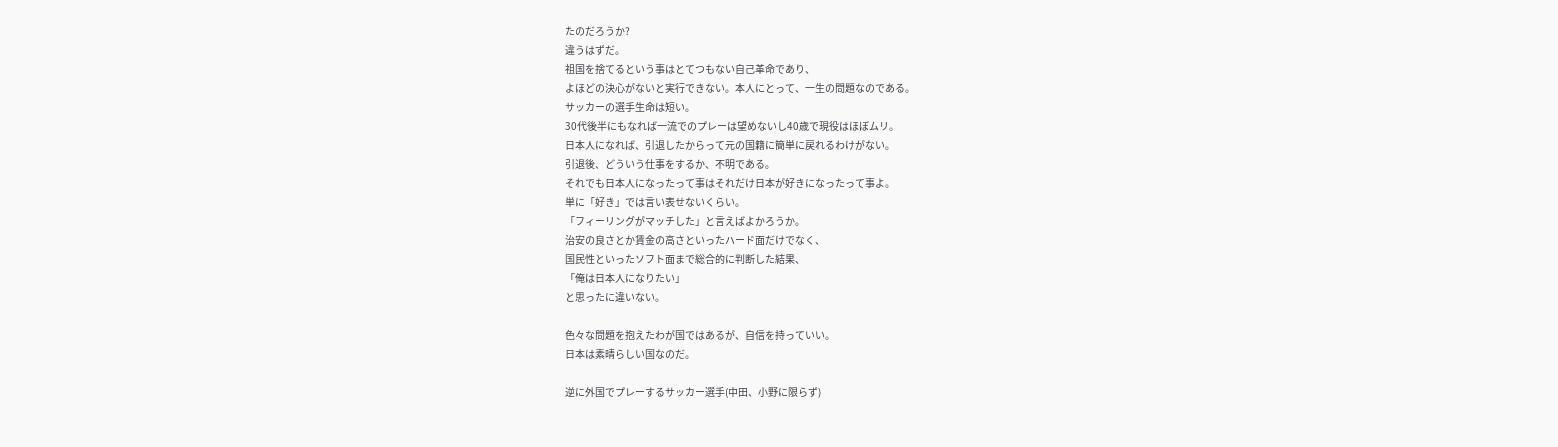たのだろうか?
違うはずだ。
祖国を捨てるという事はとてつもない自己革命であり、
よほどの決心がないと実行できない。本人にとって、一生の問題なのである。
サッカーの選手生命は短い。
30代後半にもなれば一流でのプレーは望めないし40歳で現役はほぼムリ。
日本人になれば、引退したからって元の国籍に簡単に戻れるわけがない。
引退後、どういう仕事をするか、不明である。
それでも日本人になったって事はそれだけ日本が好きになったって事よ。
単に「好き」では言い表せないくらい。
「フィーリングがマッチした」と言えばよかろうか。
治安の良さとか賃金の高さといったハード面だけでなく、
国民性といったソフト面まで総合的に判断した結果、
「俺は日本人になりたい」
と思ったに違いない。

色々な問題を抱えたわが国ではあるが、自信を持っていい。
日本は素晴らしい国なのだ。

逆に外国でプレーするサッカー選手(中田、小野に限らず)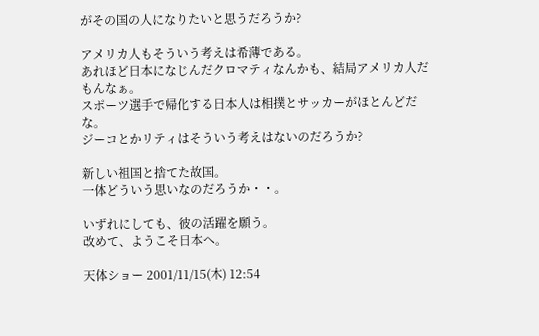がその国の人になりたいと思うだろうか?

アメリカ人もそういう考えは希薄である。
あれほど日本になじんだクロマティなんかも、結局アメリカ人だもんなぁ。
スポーツ選手で帰化する日本人は相撲とサッカーがほとんどだな。
ジーコとかリティはそういう考えはないのだろうか?

新しい祖国と捨てた故国。
一体どういう思いなのだろうか・・。

いずれにしても、彼の活躍を願う。
改めて、ようこそ日本へ。

天体ショー 2001/11/15(木) 12:54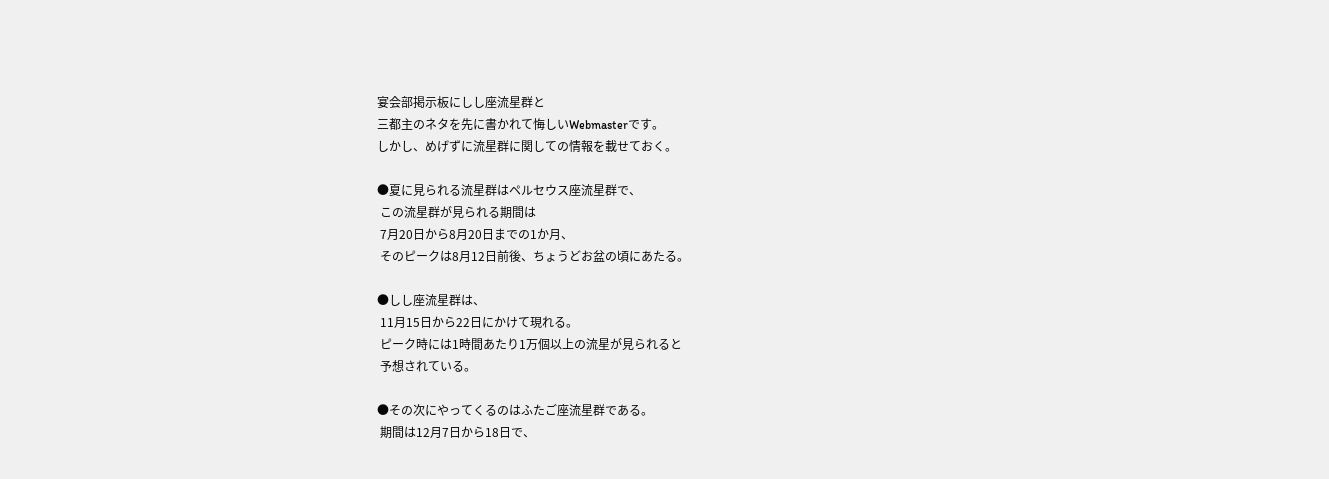宴会部掲示板にしし座流星群と
三都主のネタを先に書かれて悔しいWebmasterです。
しかし、めげずに流星群に関しての情報を載せておく。

●夏に見られる流星群はペルセウス座流星群で、
 この流星群が見られる期間は
 7月20日から8月20日までの1か月、
 そのピークは8月12日前後、ちょうどお盆の頃にあたる。

●しし座流星群は、
 11月15日から22日にかけて現れる。
 ピーク時には1時間あたり1万個以上の流星が見られると
 予想されている。

●その次にやってくるのはふたご座流星群である。
 期間は12月7日から18日で、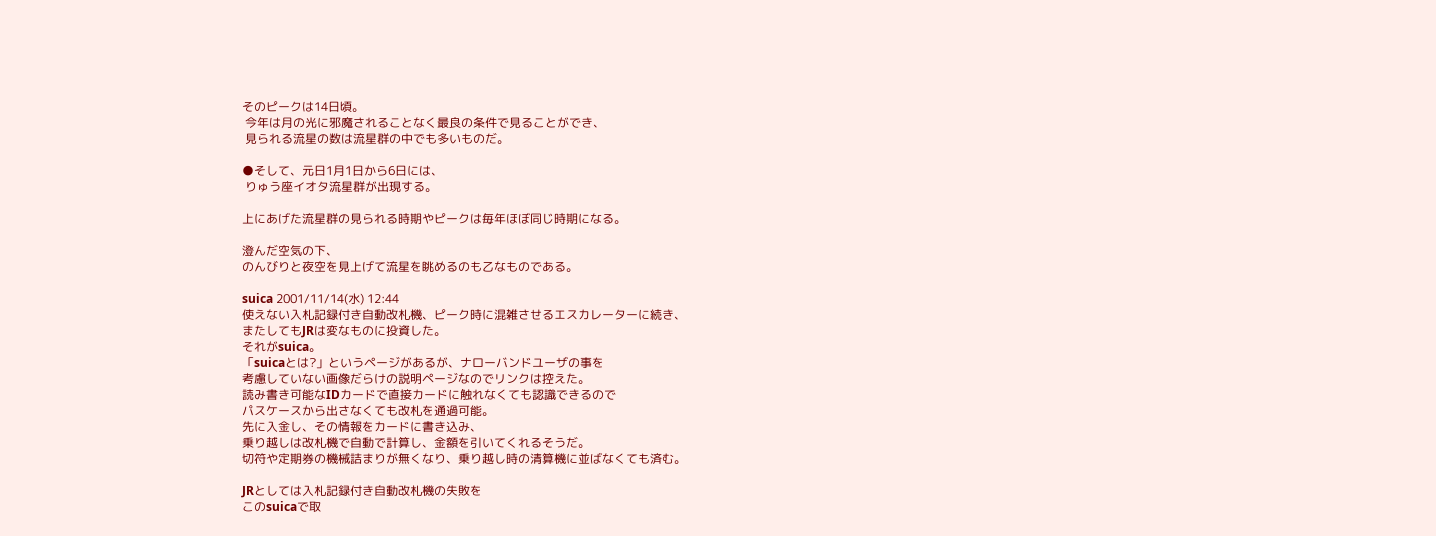そのピークは14日頃。
 今年は月の光に邪魔されることなく最良の条件で見ることができ、
 見られる流星の数は流星群の中でも多いものだ。

●そして、元日1月1日から6日には、
 りゅう座イオタ流星群が出現する。

上にあげた流星群の見られる時期やピークは毎年ほぼ同じ時期になる。

澄んだ空気の下、
のんびりと夜空を見上げて流星を眺めるのも乙なものである。

suica 2001/11/14(水) 12:44
使えない入札記録付き自動改札機、ピーク時に混雑させるエスカレーターに続き、
またしてもJRは変なものに投資した。
それがsuica。
「suicaとは?」というページがあるが、ナローバンドユーザの事を
考慮していない画像だらけの説明ページなのでリンクは控えた。
読み書き可能なIDカードで直接カードに触れなくても認識できるので
パスケースから出さなくても改札を通過可能。
先に入金し、その情報をカードに書き込み、
乗り越しは改札機で自動で計算し、金額を引いてくれるそうだ。
切符や定期券の機械詰まりが無くなり、乗り越し時の清算機に並ばなくても済む。

JRとしては入札記録付き自動改札機の失敗を
このsuicaで取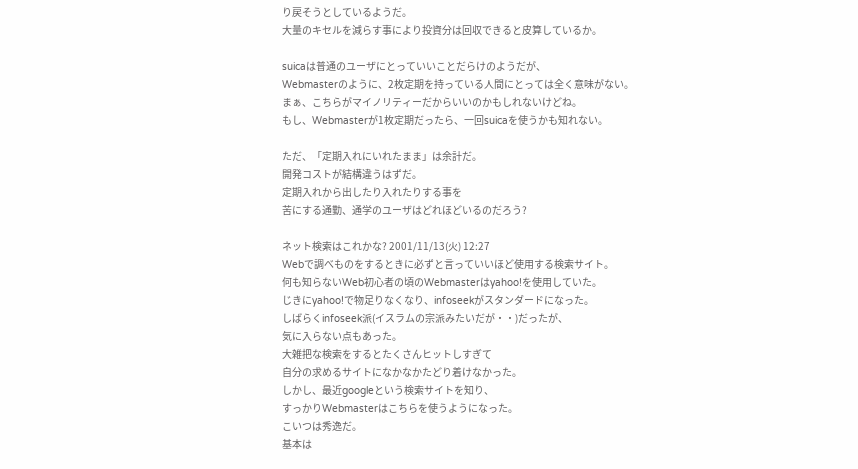り戻そうとしているようだ。
大量のキセルを減らす事により投資分は回収できると皮算しているか。

suicaは普通のユーザにとっていいことだらけのようだが、
Webmasterのように、2枚定期を持っている人間にとっては全く意味がない。
まぁ、こちらがマイノリティーだからいいのかもしれないけどね。
もし、Webmasterが1枚定期だったら、一回suicaを使うかも知れない。

ただ、「定期入れにいれたまま」は余計だ。
開発コストが結構違うはずだ。
定期入れから出したり入れたりする事を
苦にする通勤、通学のユーザはどれほどいるのだろう?

ネット検索はこれかな? 2001/11/13(火) 12:27
Webで調べものをするときに必ずと言っていいほど使用する検索サイト。
何も知らないWeb初心者の頃のWebmasterはyahoo!を使用していた。
じきにyahoo!で物足りなくなり、infoseekがスタンダードになった。
しばらくinfoseek派(イスラムの宗派みたいだが・・)だったが、
気に入らない点もあった。
大雑把な検索をするとたくさんヒットしすぎて
自分の求めるサイトになかなかたどり着けなかった。
しかし、最近googleという検索サイトを知り、
すっかりWebmasterはこちらを使うようになった。
こいつは秀逸だ。
基本は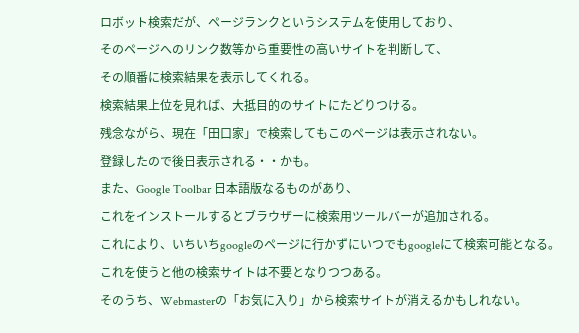ロボット検索だが、ページランクというシステムを使用しており、
そのページへのリンク数等から重要性の高いサイトを判断して、
その順番に検索結果を表示してくれる。
検索結果上位を見れば、大抵目的のサイトにたどりつける。
残念ながら、現在「田口家」で検索してもこのページは表示されない。
登録したので後日表示される・・かも。
また、Google Toolbar 日本語版なるものがあり、
これをインストールするとブラウザーに検索用ツールバーが追加される。
これにより、いちいちgoogleのページに行かずにいつでもgoogleにて検索可能となる。
これを使うと他の検索サイトは不要となりつつある。
そのうち、Webmasterの「お気に入り」から検索サイトが消えるかもしれない。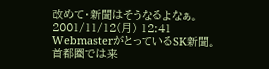改めて・新聞はそうなるよなぁ。 2001/11/12(月) 12:41
WebmasterがとっているSK新聞。
首都圏では来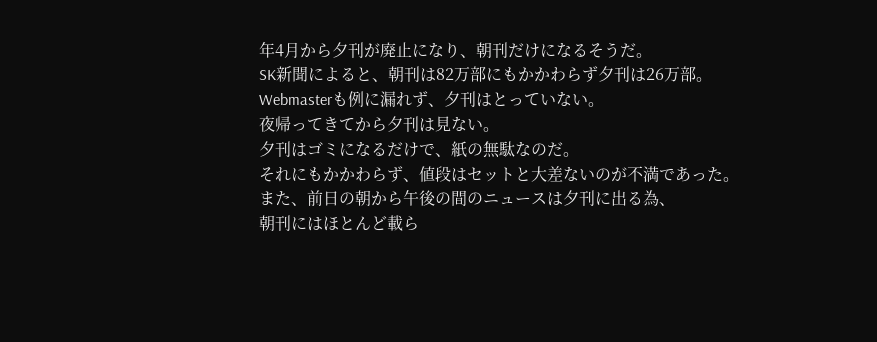年4月から夕刊が廃止になり、朝刊だけになるそうだ。
SK新聞によると、朝刊は82万部にもかかわらず夕刊は26万部。
Webmasterも例に漏れず、夕刊はとっていない。
夜帰ってきてから夕刊は見ない。
夕刊はゴミになるだけで、紙の無駄なのだ。
それにもかかわらず、値段はセットと大差ないのが不満であった。
また、前日の朝から午後の間のニュースは夕刊に出る為、
朝刊にはほとんど載ら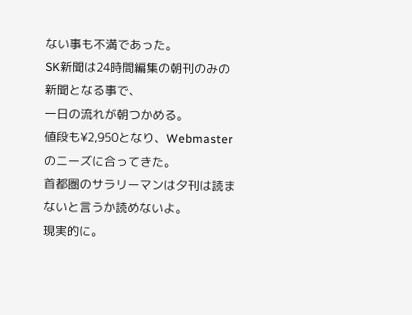ない事も不満であった。
SK新聞は24時間編集の朝刊のみの新聞となる事で、
一日の流れが朝つかめる。
値段も¥2,950となり、Webmasterのニーズに合ってきた。
首都圏のサラリーマンは夕刊は読まないと言うか読めないよ。
現実的に。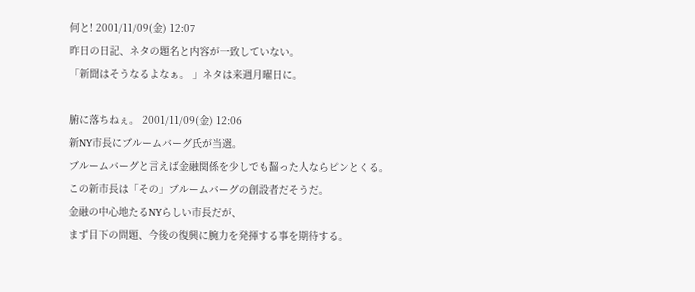何と! 2001/11/09(金) 12:07
昨日の日記、ネタの題名と内容が一致していない。
「新聞はそうなるよなぁ。 」ネタは来週月曜日に。

腑に落ちねぇ。 2001/11/09(金) 12:06
新NY市長にブルームバーグ氏が当選。
ブルームバーグと言えば金融関係を少しでも齧った人ならピンとくる。
この新市長は「その」ブルームバーグの創設者だそうだ。
金融の中心地たるNYらしい市長だが、
まず目下の問題、今後の復興に腕力を発揮する事を期待する。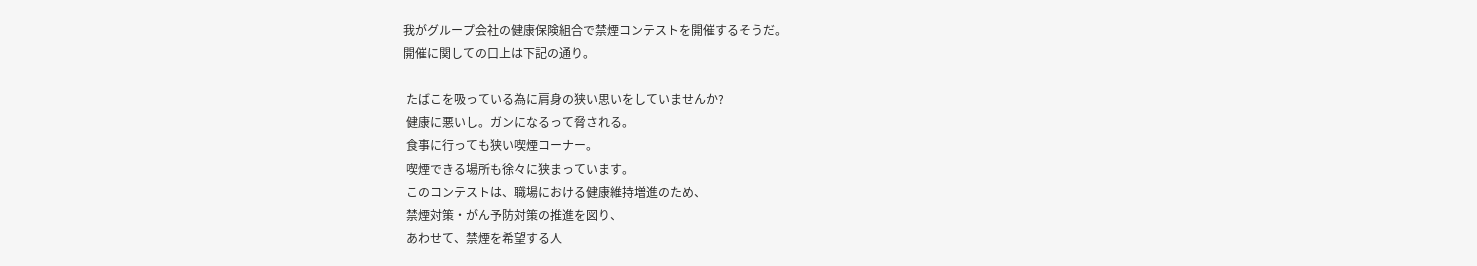我がグループ会社の健康保険組合で禁煙コンテストを開催するそうだ。
開催に関しての口上は下記の通り。

 たばこを吸っている為に肩身の狭い思いをしていませんか?
 健康に悪いし。ガンになるって脅される。
 食事に行っても狭い喫煙コーナー。
 喫煙できる場所も徐々に狭まっています。
 このコンテストは、職場における健康維持増進のため、
 禁煙対策・がん予防対策の推進を図り、
 あわせて、禁煙を希望する人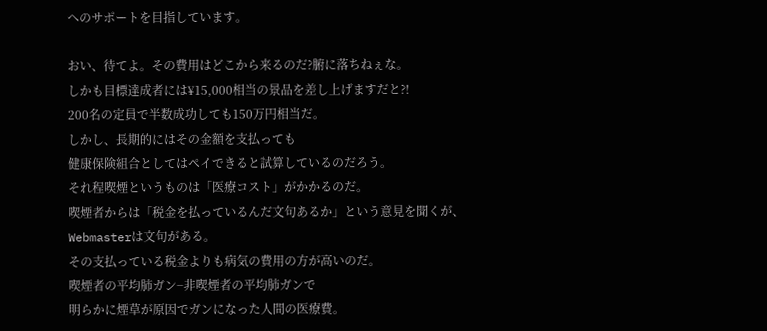へのサポートを目指しています。

おい、待てよ。その費用はどこから来るのだ?腑に落ちねぇな。
しかも目標達成者には¥15,000相当の景品を差し上げますだと?!
200名の定員で半数成功しても150万円相当だ。
しかし、長期的にはその金額を支払っても
健康保険組合としてはペイできると試算しているのだろう。
それ程喫煙というものは「医療コスト」がかかるのだ。
喫煙者からは「税金を払っているんだ文句あるか」という意見を聞くが、
Webmasterは文句がある。
その支払っている税金よりも病気の費用の方が高いのだ。
喫煙者の平均肺ガン−非喫煙者の平均肺ガンで
明らかに煙草が原因でガンになった人間の医療費。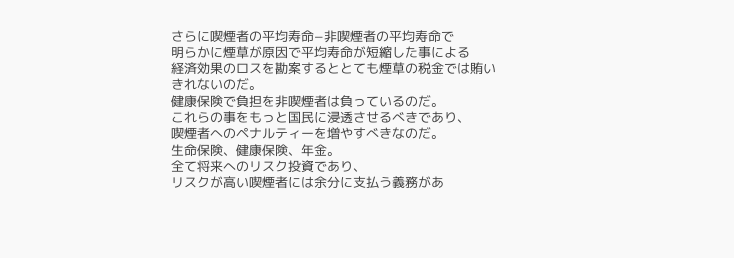さらに喫煙者の平均寿命−非喫煙者の平均寿命で
明らかに煙草が原因で平均寿命が短縮した事による
経済効果のロスを勘案するととても煙草の税金では賄いきれないのだ。
健康保険で負担を非喫煙者は負っているのだ。
これらの事をもっと国民に浸透させるべきであり、
喫煙者へのペナルティーを増やすべきなのだ。
生命保険、健康保険、年金。
全て将来へのリスク投資であり、
リスクが高い喫煙者には余分に支払う義務があ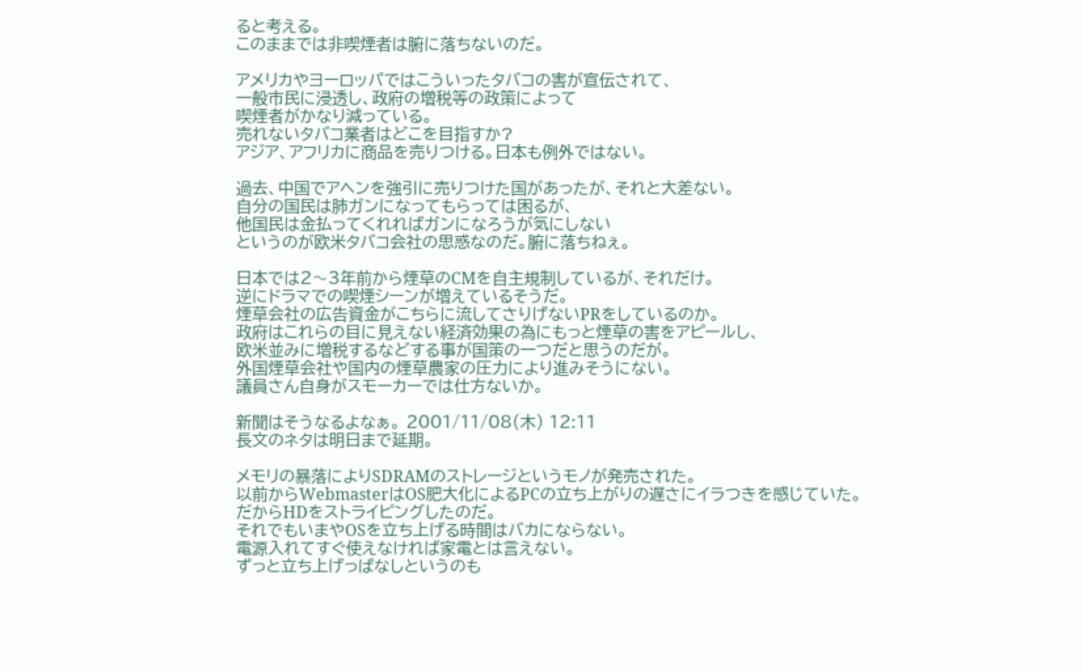ると考える。
このままでは非喫煙者は腑に落ちないのだ。

アメリカやヨーロッパではこういったタバコの害が宣伝されて、
一般市民に浸透し、政府の増税等の政策によって
喫煙者がかなり減っている。
売れないタバコ業者はどこを目指すか?
アジア、アフリカに商品を売りつける。日本も例外ではない。

過去、中国でアヘンを強引に売りつけた国があったが、それと大差ない。
自分の国民は肺ガンになってもらっては困るが、
他国民は金払ってくれればガンになろうが気にしない
というのが欧米タバコ会社の思惑なのだ。腑に落ちねぇ。

日本では2〜3年前から煙草のCMを自主規制しているが、それだけ。
逆にドラマでの喫煙シーンが増えているそうだ。
煙草会社の広告資金がこちらに流してさりげないPRをしているのか。
政府はこれらの目に見えない経済効果の為にもっと煙草の害をアピールし、
欧米並みに増税するなどする事が国策の一つだと思うのだが。
外国煙草会社や国内の煙草農家の圧力により進みそうにない。
議員さん自身がスモーカーでは仕方ないか。

新聞はそうなるよなぁ。 2001/11/08(木) 12:11
長文のネタは明日まで延期。

メモリの暴落によりSDRAMのストレージというモノが発売された。
以前からWebmasterはOS肥大化によるPCの立ち上がりの遅さにイラつきを感じていた。
だからHDをストライピングしたのだ。
それでもいまやOSを立ち上げる時間はバカにならない。
電源入れてすぐ使えなければ家電とは言えない。
ずっと立ち上げっぱなしというのも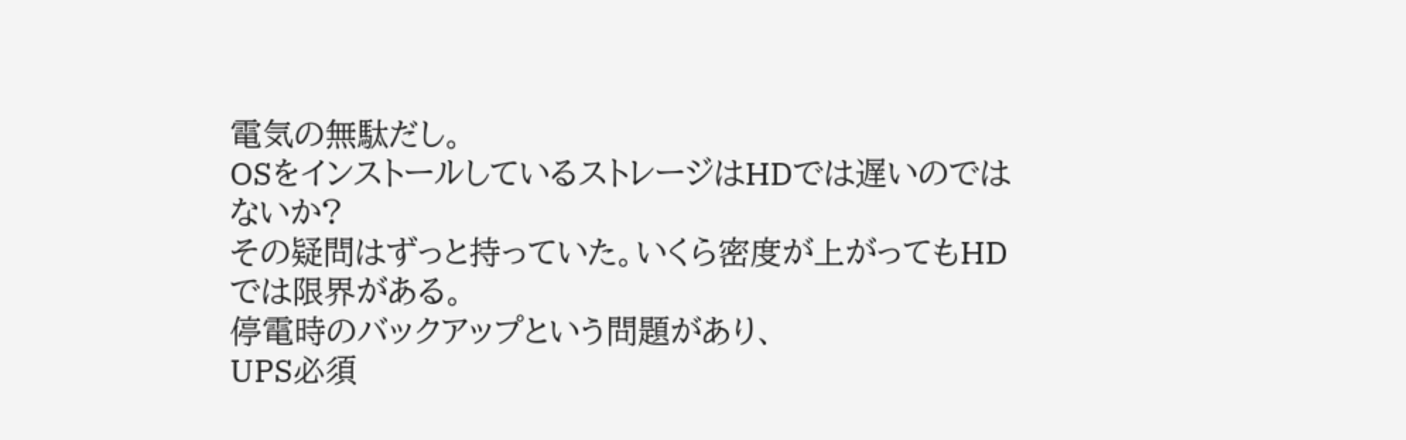電気の無駄だし。
OSをインストールしているストレージはHDでは遅いのではないか?
その疑問はずっと持っていた。いくら密度が上がってもHDでは限界がある。
停電時のバックアップという問題があり、
UPS必須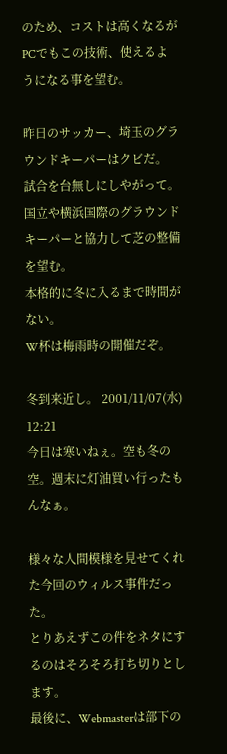のため、コストは高くなるが
PCでもこの技術、使えるようになる事を望む。

昨日のサッカー、埼玉のグラウンドキーパーはクビだ。
試合を台無しにしやがって。
国立や横浜国際のグラウンドキーパーと協力して芝の整備を望む。
本格的に冬に入るまで時間がない。
W杯は梅雨時の開催だぞ。

冬到来近し。 2001/11/07(水) 12:21
今日は寒いねぇ。空も冬の空。週末に灯油買い行ったもんなぁ。

様々な人間模様を見せてくれた今回のウィルス事件だった。
とりあえずこの件をネタにするのはそろそろ打ち切りとします。
最後に、Webmasterは部下の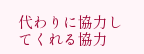代わりに協力してくれる協力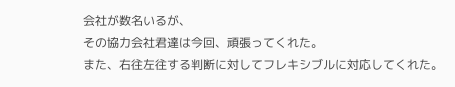会社が数名いるが、
その協力会社君達は今回、頑張ってくれた。
また、右往左往する判断に対してフレキシブルに対応してくれた。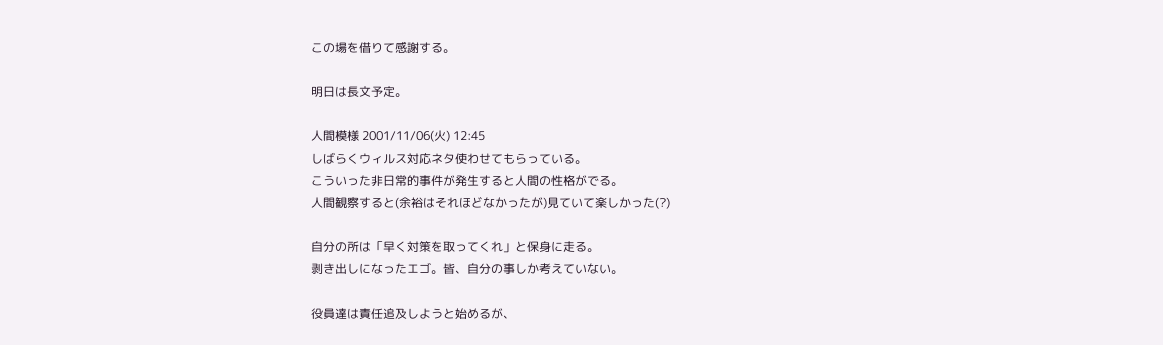この場を借りて感謝する。

明日は長文予定。

人間模様 2001/11/06(火) 12:45
しばらくウィルス対応ネタ使わせてもらっている。
こういった非日常的事件が発生すると人間の性格がでる。
人間観察すると(余裕はそれほどなかったが)見ていて楽しかった(?)

自分の所は「早く対策を取ってくれ」と保身に走る。
剥き出しになったエゴ。皆、自分の事しか考えていない。

役員達は責任追及しようと始めるが、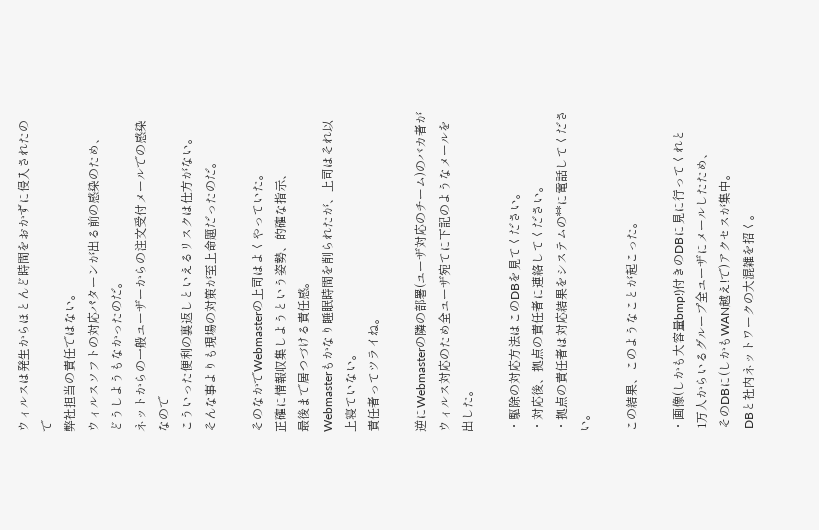ウィルスは発生からほとんど時間をおかずに侵入されたので
弊社担当の責任ではない。
ウィルスソフトの対応パターンが出る前の感染のため、
どうしようもなかったのだ。
ネットからの一般ユーザーからの注文受付メールでの感染なので
こういった便利の裏返しといえるリスクは仕方がない。
そんな事よりも現場の対策が至上命題だったのだ。

そのなかでWebmasterの上司はよくやっていた。
正確に情報収集しようという姿勢、的確な指示、
最後まで居つづける責任感。
Webmasterもかなり睡眠時間を削られたが、上司はそれ以上寝ていない。
責任者ってツライね。

逆にWebmasterの隣の部署(ユーザ対応のチーム)のバカ者が
ウィルス対応のため全ユーザ宛てに下記のようなメールを出した。

・駆除の対応方法はこのDBを見てください。
・対応後、拠点の責任者に連絡してください。
・拠点の責任者は対応結果をシステムの**に電話してください。

この結果、このようなことが起こった。

・画像(しかも大容量bmp!)付きのDBに見に行ってくれと
 1万人からいるグループ全ユーザにメールしたため、
 そのDBに(しかもWAN越え!で)アクセスが集中。
 DBと社内ネットワークの大混雑を招く。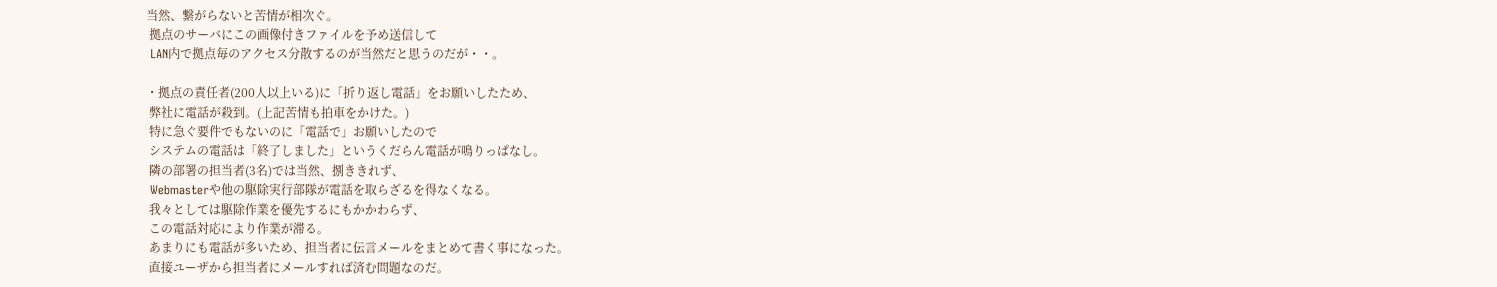当然、繋がらないと苦情が相次ぐ。
 拠点のサーバにこの画像付きファイルを予め送信して
 LAN内で拠点毎のアクセス分散するのが当然だと思うのだが・・。

・拠点の責任者(200人以上いる)に「折り返し電話」をお願いしたため、
 弊社に電話が殺到。(上記苦情も拍車をかけた。)
 特に急ぐ要件でもないのに「電話で」お願いしたので
 システムの電話は「終了しました」というくだらん電話が鳴りっぱなし。
 隣の部署の担当者(3名)では当然、捌ききれず、
 Webmasterや他の駆除実行部隊が電話を取らざるを得なくなる。
 我々としては駆除作業を優先するにもかかわらず、
 この電話対応により作業が滞る。
 あまりにも電話が多いため、担当者に伝言メールをまとめて書く事になった。
 直接ユーザから担当者にメールすれば済む問題なのだ。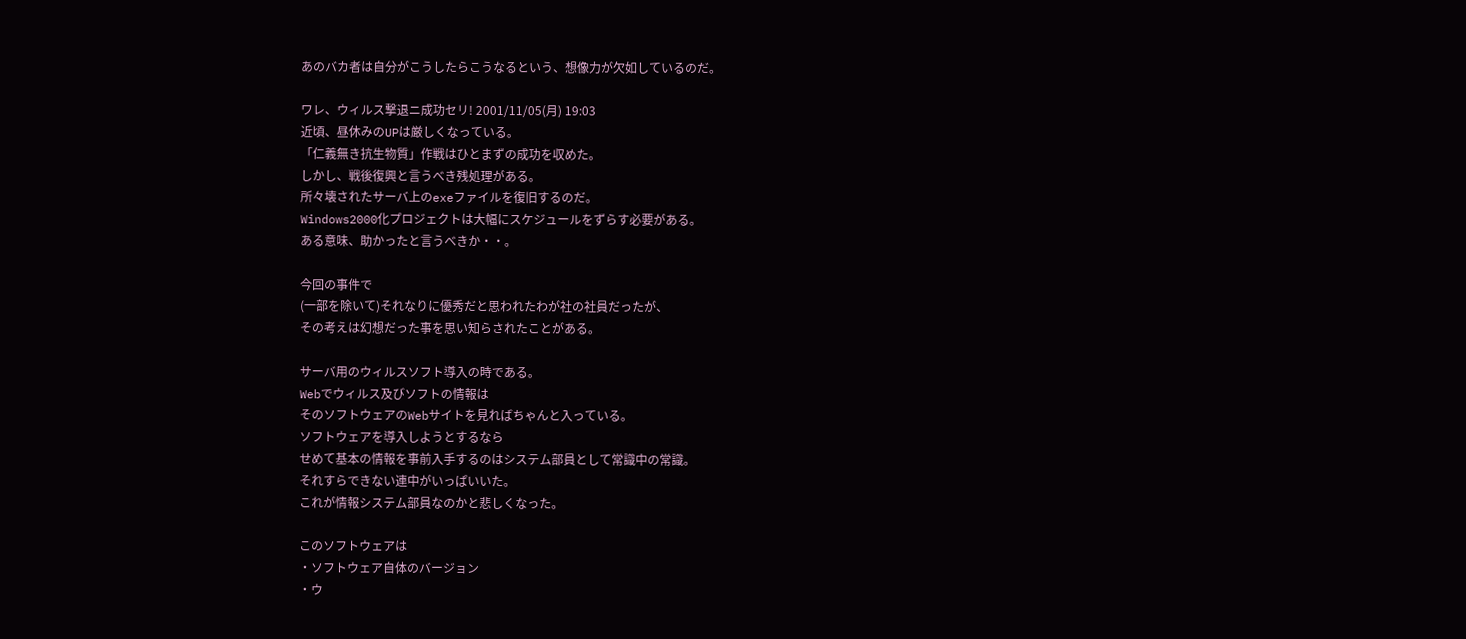あのバカ者は自分がこうしたらこうなるという、想像力が欠如しているのだ。

ワレ、ウィルス撃退ニ成功セリ! 2001/11/05(月) 19:03
近頃、昼休みのUPは厳しくなっている。
「仁義無き抗生物質」作戦はひとまずの成功を収めた。
しかし、戦後復興と言うべき残処理がある。
所々壊されたサーバ上のexeファイルを復旧するのだ。
Windows2000化プロジェクトは大幅にスケジュールをずらす必要がある。
ある意味、助かったと言うべきか・・。

今回の事件で
(一部を除いて)それなりに優秀だと思われたわが社の社員だったが、
その考えは幻想だった事を思い知らされたことがある。

サーバ用のウィルスソフト導入の時である。
Webでウィルス及びソフトの情報は
そのソフトウェアのWebサイトを見ればちゃんと入っている。
ソフトウェアを導入しようとするなら
せめて基本の情報を事前入手するのはシステム部員として常識中の常識。
それすらできない連中がいっぱいいた。
これが情報システム部員なのかと悲しくなった。

このソフトウェアは
・ソフトウェア自体のバージョン
・ウ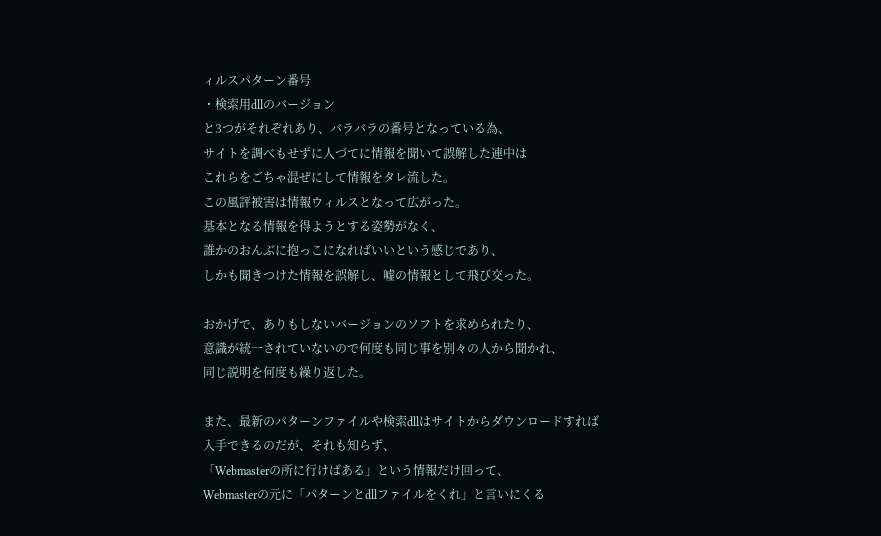ィルスパターン番号
・検索用dllのバージョン
と3つがそれぞれあり、バラバラの番号となっている為、
サイトを調べもせずに人づてに情報を聞いて誤解した連中は
これらをごちゃ混ぜにして情報をタレ流した。
この風評被害は情報ウィルスとなって広がった。
基本となる情報を得ようとする姿勢がなく、
誰かのおんぶに抱っこになればいいという感じであり、
しかも聞きつけた情報を誤解し、嘘の情報として飛び交った。

おかげで、ありもしないバージョンのソフトを求められたり、
意識が統一されていないので何度も同じ事を別々の人から聞かれ、
同じ説明を何度も繰り返した。

また、最新のパターンファイルや検索dllはサイトからダウンロードすれば
入手できるのだが、それも知らず、
「Webmasterの所に行けばある」という情報だけ回って、
Webmasterの元に「パターンとdllファイルをくれ」と言いにくる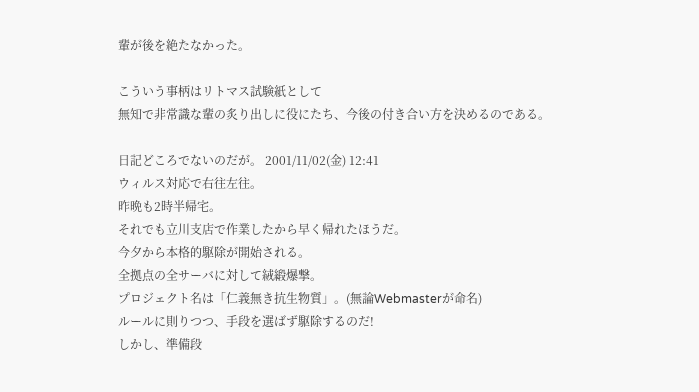輩が後を絶たなかった。

こういう事柄はリトマス試験紙として
無知で非常識な輩の炙り出しに役にたち、今後の付き合い方を決めるのである。

日記どころでないのだが。 2001/11/02(金) 12:41
ウィルス対応で右往左往。
昨晩も2時半帰宅。
それでも立川支店で作業したから早く帰れたほうだ。
今夕から本格的駆除が開始される。
全拠点の全サーバに対して絨緞爆撃。
プロジェクト名は「仁義無き抗生物質」。(無論Webmasterが命名)
ルールに則りつつ、手段を選ばず駆除するのだ!
しかし、準備段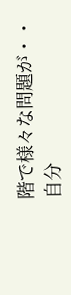階で様々な問題が・・
自分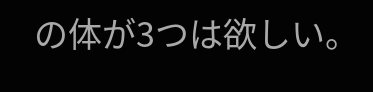の体が3つは欲しい。